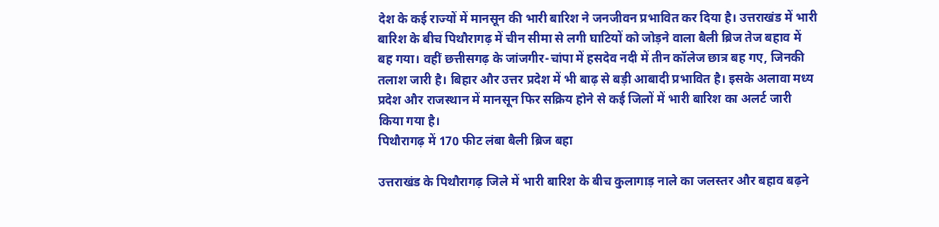देश के कई राज्यों में मानसून की भारी बारिश ने जनजीवन प्रभावित कर दिया है। उत्तराखंड में भारी बारिश के बीच पिथौरागढ़ में चीन सीमा से लगी घाटियों को जोड़ने वाला बैली ब्रिज तेज बहाव में बह गया। वहीं छत्तीसगढ़ के जांजगीर-चांपा में हसदेव नदी में तीन कॉलेज छात्र बह गए, जिनकी तलाश जारी है। बिहार और उत्तर प्रदेश में भी बाढ़ से बड़ी आबादी प्रभावित है। इसके अलावा मध्य प्रदेश और राजस्थान में मानसून फिर सक्रिय होने से कई जिलों में भारी बारिश का अलर्ट जारी किया गया है।
पिथौरागढ़ में 170 फीट लंबा बैली ब्रिज बहा

उत्तराखंड के पिथौरागढ़ जिले में भारी बारिश के बीच कुलागाड़ नाले का जलस्तर और बहाव बढ़ने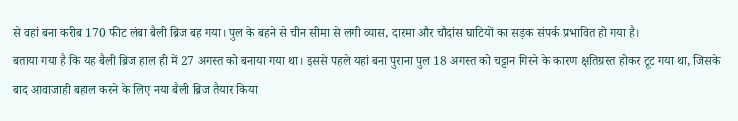से वहां बना करीब 170 फीट लंबा बैली ब्रिज बह गया। पुल के बहने से चीन सीमा से लगी व्यास, दारमा और चौदांस घाटियों का सड़क संपर्क प्रभावित हो गया है।
बताया गया है कि यह बैली ब्रिज हाल ही में 27 अगस्त को बनाया गया था। इससे पहले यहां बना पुराना पुल 18 अगस्त को चट्टान गिरने के कारण क्षतिग्रस्त होकर टूट गया था, जिसके बाद आवाजाही बहाल करने के लिए नया बैली ब्रिज तैयार किया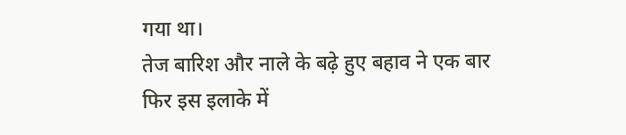गया था।
तेज बारिश और नाले के बढ़े हुए बहाव ने एक बार फिर इस इलाके में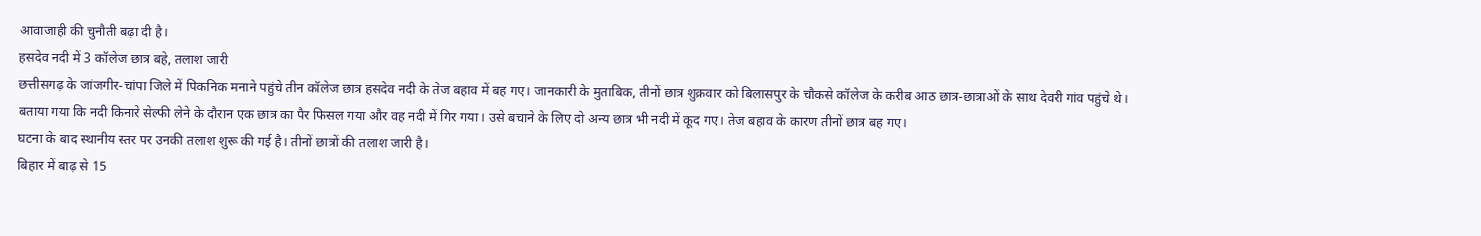आवाजाही की चुनौती बढ़ा दी है।
हसदेव नदी में 3 कॉलेज छात्र बहे, तलाश जारी
छत्तीसगढ़ के जांजगीर-चांपा जिले में पिकनिक मनाने पहुंचे तीन कॉलेज छात्र हसदेव नदी के तेज बहाव में बह गए। जानकारी के मुताबिक, तीनों छात्र शुक्रवार को बिलासपुर के चौकसे कॉलेज के करीब आठ छात्र-छात्राओं के साथ देवरी गांव पहुंचे थे।
बताया गया कि नदी किनारे सेल्फी लेने के दौरान एक छात्र का पैर फिसल गया और वह नदी में गिर गया। उसे बचाने के लिए दो अन्य छात्र भी नदी में कूद गए। तेज बहाव के कारण तीनों छात्र बह गए।
घटना के बाद स्थानीय स्तर पर उनकी तलाश शुरू की गई है। तीनों छात्रों की तलाश जारी है।
बिहार में बाढ़ से 15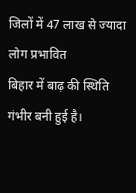जिलों में 47 लाख से ज्यादा लोग प्रभावित
बिहार में बाढ़ की स्थिति गंभीर बनी हुई है।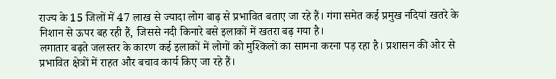राज्य के 15 जिलों में 47 लाख से ज्यादा लोग बाढ़ से प्रभावित बताए जा रहे हैं। गंगा समेत कई प्रमुख नदियां खतरे के निशान से ऊपर बह रही हैं, जिससे नदी किनारे बसे इलाकों में खतरा बढ़ गया है।
लगातार बढ़ते जलस्तर के कारण कई इलाकों में लोगों को मुश्किलों का सामना करना पड़ रहा है। प्रशासन की ओर से प्रभावित क्षेत्रों में राहत और बचाव कार्य किए जा रहे हैं।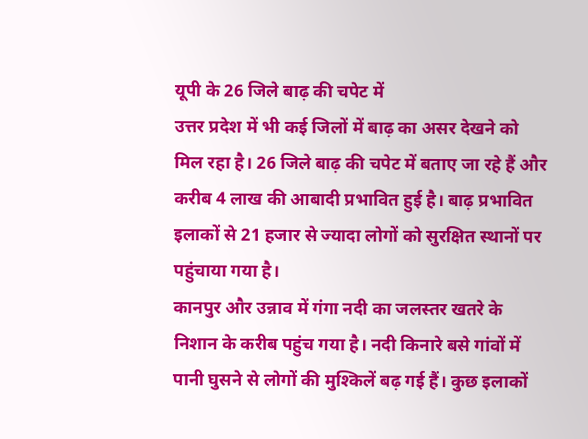यूपी के 26 जिले बाढ़ की चपेट में
उत्तर प्रदेश में भी कई जिलों में बाढ़ का असर देखने को मिल रहा है। 26 जिले बाढ़ की चपेट में बताए जा रहे हैं और करीब 4 लाख की आबादी प्रभावित हुई है। बाढ़ प्रभावित इलाकों से 21 हजार से ज्यादा लोगों को सुरक्षित स्थानों पर पहुंचाया गया है।
कानपुर और उन्नाव में गंगा नदी का जलस्तर खतरे के निशान के करीब पहुंच गया है। नदी किनारे बसे गांवों में पानी घुसने से लोगों की मुश्किलें बढ़ गई हैं। कुछ इलाकों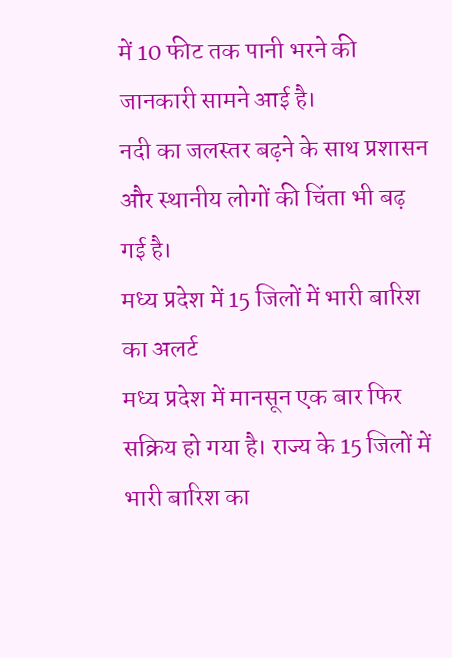में 10 फीट तक पानी भरने की जानकारी सामने आई है।
नदी का जलस्तर बढ़ने के साथ प्रशासन और स्थानीय लोगों की चिंता भी बढ़ गई है।
मध्य प्रदेश में 15 जिलों में भारी बारिश का अलर्ट
मध्य प्रदेश में मानसून एक बार फिर सक्रिय हो गया है। राज्य के 15 जिलों में भारी बारिश का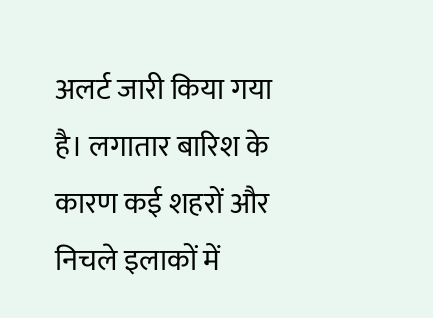अलर्ट जारी किया गया है। लगातार बारिश के कारण कई शहरों और निचले इलाकों में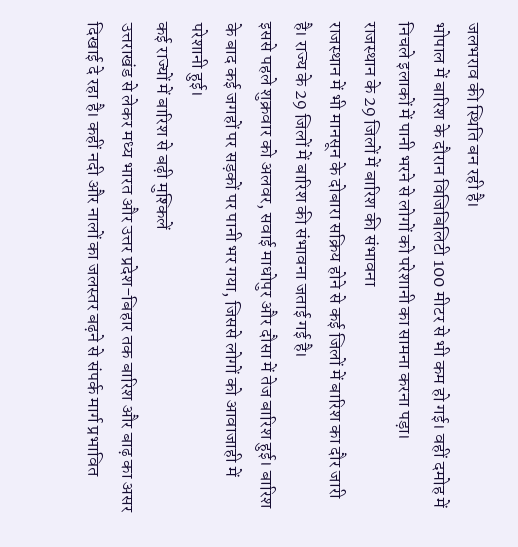जलभराव की स्थिति बन रही है।
भोपाल में बारिश के दौरान विजिबिलिटी 100 मीटर से भी कम हो गई। वहीं दमोह में निचले इलाकों में पानी भरने से लोगों को परेशानी का सामना करना पड़ा।
राजस्थान के 29 जिलों में बारिश की संभावना
राजस्थान में भी मानसून के दोबारा सक्रिय होने से कई जिलों में बारिश का दौर जारी है। राज्य के 29 जिलों में बारिश की संभावना जताई गई है।
इससे पहले शुक्रवार को अलवर, सवाई माधोपुर और दौसा में तेज बारिश हुई। बारिश के बाद कई जगहों पर सड़कों पर पानी भर गया, जिससे लोगों को आवाजाही में परेशानी हुई।
कई राज्यों में बारिश से बढ़ी मुश्किलें
उत्तराखंड से लेकर मध्य भारत और उत्तर प्रदेश-बिहार तक बारिश और बाढ़ का असर दिखाई दे रहा है। कहीं नदी और नालों का जलस्तर बढ़ने से संपर्क मार्ग प्रभावित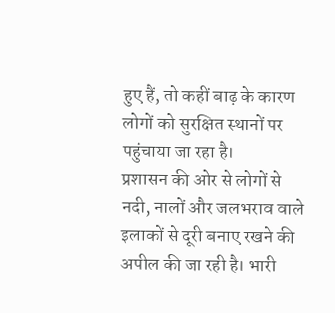हुए हैं, तो कहीं बाढ़ के कारण लोगों को सुरक्षित स्थानों पर पहुंचाया जा रहा है।
प्रशासन की ओर से लोगों से नदी, नालों और जलभराव वाले इलाकों से दूरी बनाए रखने की अपील की जा रही है। भारी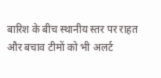बारिश के बीच स्थानीय स्तर पर राहत और बचाव टीमों को भी अलर्ट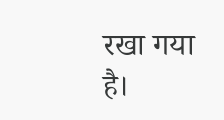रखा गया है।